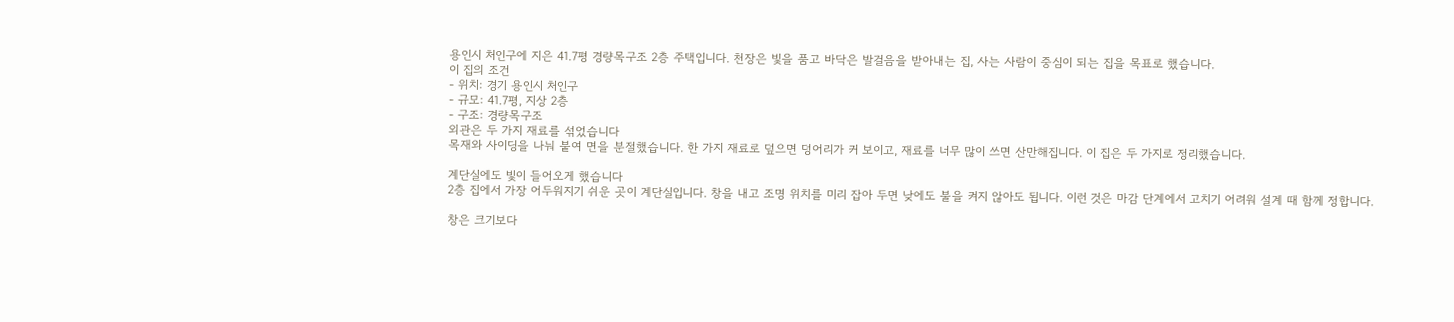용인시 처인구에 지은 41.7평 경량목구조 2층 주택입니다. 천장은 빛을 품고 바닥은 발걸음을 받아내는 집, 사는 사람이 중심이 되는 집을 목표로 했습니다.
이 집의 조건
- 위치: 경기 용인시 처인구
- 규모: 41.7평, 지상 2층
- 구조: 경량목구조
외관은 두 가지 재료를 섞었습니다
목재와 사이딩을 나눠 붙여 면을 분절했습니다. 한 가지 재료로 덮으면 덩어리가 커 보이고, 재료를 너무 많이 쓰면 산만해집니다. 이 집은 두 가지로 정리했습니다.

계단실에도 빛이 들어오게 했습니다
2층 집에서 가장 어두워지기 쉬운 곳이 계단실입니다. 창을 내고 조명 위치를 미리 잡아 두면 낮에도 불을 켜지 않아도 됩니다. 이런 것은 마감 단계에서 고치기 어려워 설계 때 함께 정합니다.

창은 크기보다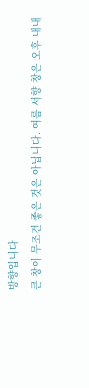방향입니다
큰 창이 무조건 좋은 것은 아닙니다. 여름 서향 창은 오후 내내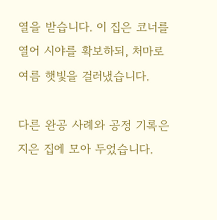열을 받습니다. 이 집은 코너를 열어 시야를 확보하되, 처마로 여름 햇빛을 걸러냈습니다.

다른 완공 사례와 공정 기록은 지은 집에 모아 두었습니다.